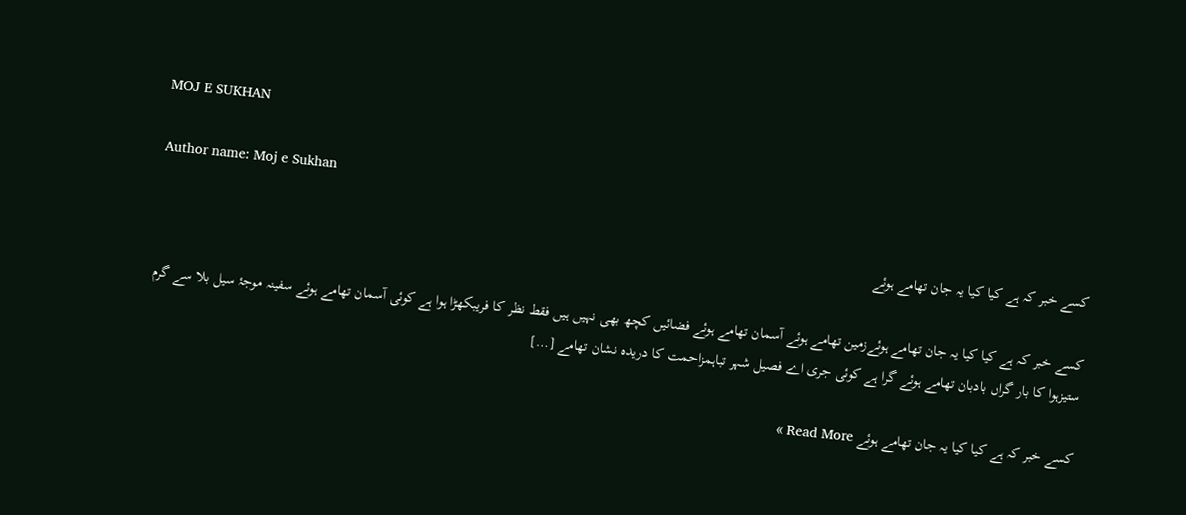MOJ E SUKHAN

Author name: Moj e Sukhan

کسے خبر کہ ہے کیا کیا یہ جان تھامے ہوئے

کسے خبر کہ ہے کیا کیا یہ جان تھامے ہوئےزمین تھامے ہوئے آسمان تھامے ہوئے فضائیں کچھ بھی نہیں ہیں فقط نظر کا فریبکھڑا ہوا ہے کوئی آسمان تھامے ہوئے سفینہ موجۂ سیل بلا سے گرم ستیزہوا کا بار گراں بادبان تھامے ہوئے گرا ہے کوئی جری اے فصیل شہر تباہمزاحمت کا دریدہ نشان تھامے […]

کسے خبر کہ ہے کیا کیا یہ جان تھامے ہوئے Read More »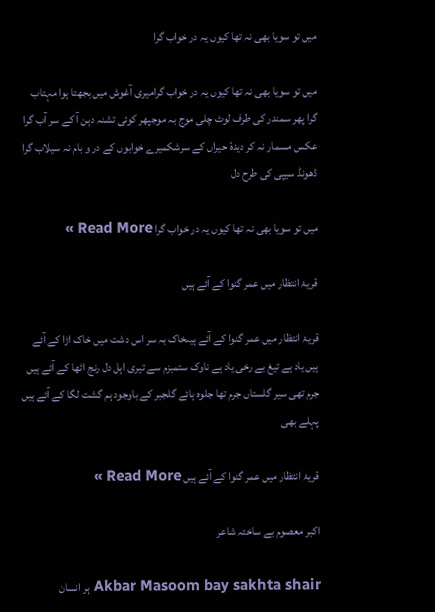میں تو سویا بھی نہ تھا کیوں یہ در خواب گرا

میں تو سویا بھی نہ تھا کیوں یہ در خواب گرامیری آغوش میں بجھتا ہوا مہتاب گرا پھر سمندر کی طرف لوٹ چلی موج بہ موجپھر کوئی تشنہ دہن آ کے سر آب گرا عکس مسمار نہ کر دیدۂ حیراں کے سرشکمیرے خوابوں کے در و بام نہ سیلاب گرا ڈھونڈ سیپی کی طرح دل

میں تو سویا بھی نہ تھا کیوں یہ در خواب گرا Read More »

قریۂ انتظار میں عمر گنوا کے آئے ہیں

قریۂ انتظار میں عمر گنوا کے آئے ہیںخاک بہ سر اس دشت میں خاک اڑا کے آئے ہیں یاد ہے تیغ بے رخی یاد ہے ناوک ستمبزم سے تیری اہل دل رنج اٹھا کے آئے ہیں جرم تھی سیر گلستاں جرم تھا جلوہ ہائے گلجبر کے باوجود ہم گشت لگا کے آئے ہیں پہلے بھی

قریۂ انتظار میں عمر گنوا کے آئے ہیں Read More »

اکبر معصوم بے ساختہ شاعر

Akbar Masoom bay sakhta shair ہر انسان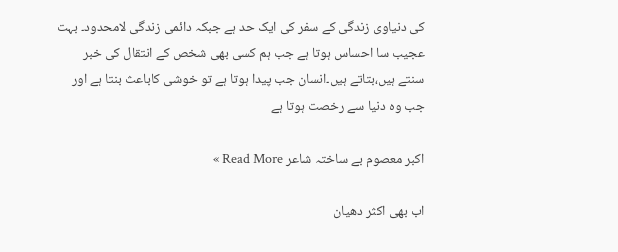کی دنیاوی زندگی کے سفر کی ایک حد ہے جبکہ دائمی زندگی لامحدود۔ بہت عجیب سا احساس ہوتا ہے جب ہم کسی بھی شخص کے انتقال کی خبر سنتے ہیں،بتاتے ہیں۔انسان جب پیدا ہوتا ہے تو خوشی کاباعث بنتا ہے اور جب وہ دنیا سے رخصت ہوتا ہے

اکبر معصوم بے ساختہ شاعر Read More »

اب بھی اکثر دھیان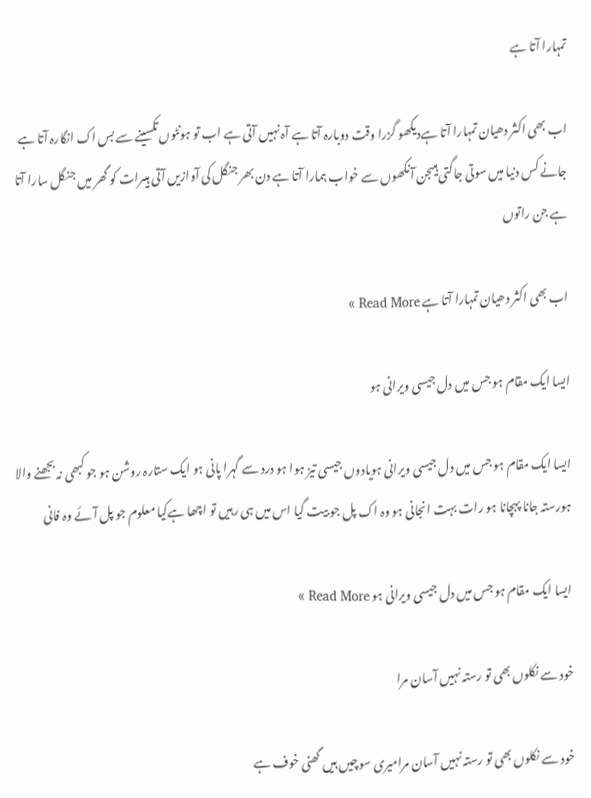تمہارا آتا ہے

اب بھی اکثر دھیان تمہارا آتا ہےدیکھو گزرا وقت دوبارہ آتا ہے آہ نہیں آتی ہے اب تو ہونٹوں تکسینے سے بس اک انگارہ آتا ہے جانے کس دنیا میں سوتی جاگتی ہیںجن آنکھوں سے خواب ہمارا آتا ہے دن بھر جنگل کی آوازیں آتی ہیںرات کو گھر میں جنگل سارا آتا ہے جن راتوں

اب بھی اکثر دھیان تمہارا آتا ہے Read More »

ایسا ایک مقام ہو جس میں دل جیسی ویرانی ہو

ایسا ایک مقام ہو جس میں دل جیسی ویرانی ہویادوں جیسی تیز ہوا ہو درد سے گہرا پانی ہو ایک ستارہ روشن ہو جو کبھی نہ بجھنے والا ہورستہ جانا پہچانا ہو رات بہت انجانی ہو وہ اک پل جو بیت گیا اس میں ہی رہیں تو اچھا ہےکیا معلوم جو پل آئے وہ فانی

ایسا ایک مقام ہو جس میں دل جیسی ویرانی ہو Read More »

خود سے نکلوں بھی تو رستہ نہیں آسان مرا

خود سے نکلوں بھی تو رستہ نہیں آسان مرامیری سوچیں ہیں گھنی خوف ہے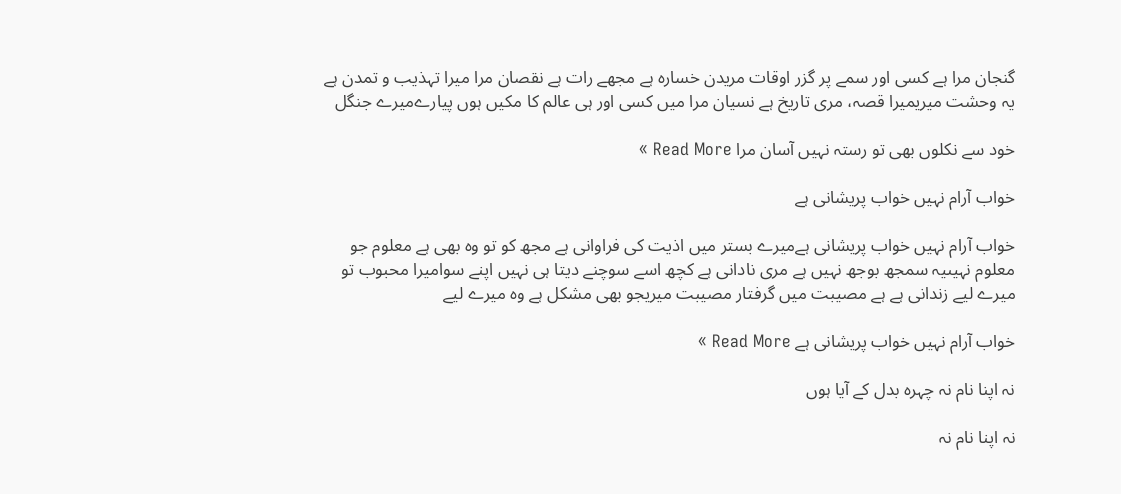گنجان مرا ہے کسی اور سمے پر گزر اوقات مریدن خسارہ ہے مجھے رات ہے نقصان مرا میرا تہذیب و تمدن ہے یہ وحشت میریمیرا قصہ، مری تاریخ ہے نسیان مرا میں کسی اور ہی عالم کا مکیں ہوں پیارےمیرے جنگل

خود سے نکلوں بھی تو رستہ نہیں آسان مرا Read More »

خواب آرام نہیں خواب پریشانی ہے

خواب آرام نہیں خواب پریشانی ہےمیرے بستر میں اذیت کی فراوانی ہے مجھ کو تو وہ بھی ہے معلوم جو معلوم نہیںیہ سمجھ بوجھ نہیں ہے مری نادانی ہے کچھ اسے سوچنے دیتا ہی نہیں اپنے سوامیرا محبوب تو میرے لیے زندانی ہے ہے مصیبت میں گرفتار مصیبت میریجو بھی مشکل ہے وہ میرے لیے

خواب آرام نہیں خواب پریشانی ہے Read More »

نہ اپنا نام نہ چہرہ بدل کے آیا ہوں

نہ اپنا نام نہ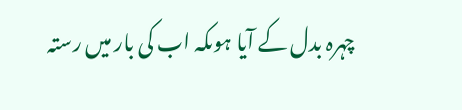چہرہ بدل کے آیا ہوںکہ اب کی بار میں رستہ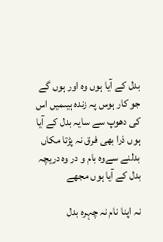بدل کے آیا ہوں وہ اور ہوں گے جو کار ہوس پہ زندہ ہیںمیں اس کی دھوپ سے سایہ بدل کے آیا ہوں ذرا بھی فرق نہ پڑتا مکاں بدلنے سےوہ بام و در وہ دریچہ بدل کے آیا ہوں مجھے

نہ اپنا نام نہ چہرہ بدل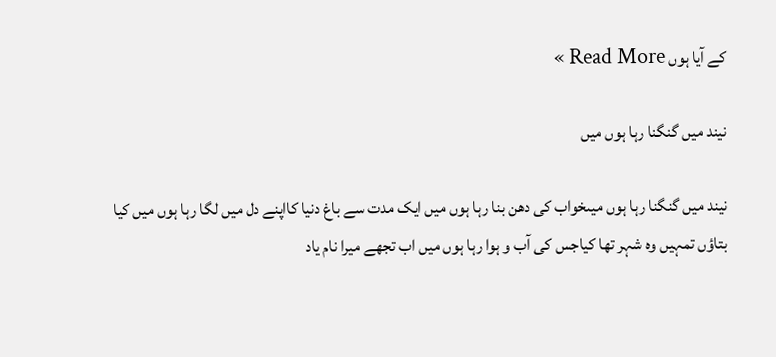کے آیا ہوں Read More »

نیند میں گنگنا رہا ہوں میں

نیند میں گنگنا رہا ہوں میںخواب کی دھن بنا رہا ہوں میں ایک مدت سے باغ دنیا کااپنے دل میں لگا رہا ہوں میں کیا بتاؤں تمہیں وہ شہر تھا کیاجس کی آب و ہوا رہا ہوں میں اب تجھے میرا نام یاد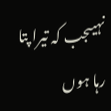نہیںجب کہ تیرا پتا رہا ہوں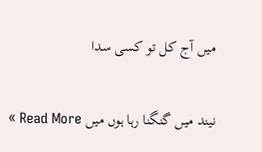میں آج کل تو کسی سدا

نیند میں گنگنا رہا ہوں میں Read More »